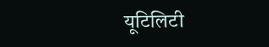यूटिलिटी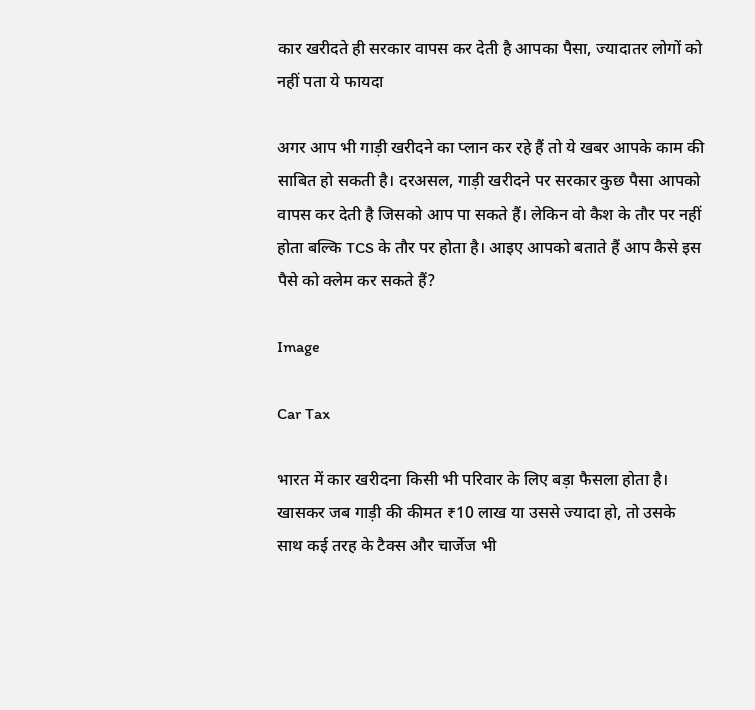कार खरीदते ही सरकार वापस कर देती है आपका पैसा, ज्यादातर लोगों को नहीं पता ये फायदा

अगर आप भी गाड़ी खरीदने का प्लान कर रहे हैं तो ये खबर आपके काम की साबित हो सकती है। दरअसल, गाड़ी खरीदने पर सरकार कुछ पैसा आपको वापस कर देती है जिसको आप पा सकते हैं। लेकिन वो कैश के तौर पर नहीं होता बल्कि TCS के तौर पर होता है। आइए आपको बताते हैं आप कैसे इस पैसे को क्लेम कर सकते हैं?

Image

Car Tax

भारत में कार खरीदना किसी भी परिवार के लिए बड़ा फैसला होता है। खासकर जब गाड़ी की कीमत ₹10 लाख या उससे ज्यादा हो, तो उसके साथ कई तरह के टैक्स और चार्जेज भी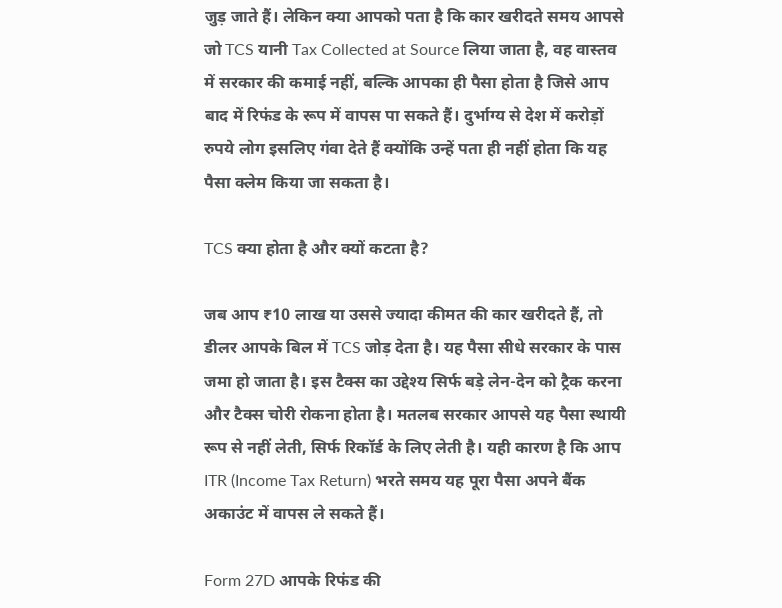जुड़ जाते हैं। लेकिन क्या आपको पता है कि कार खरीदते समय आपसे जो TCS यानी Tax Collected at Source लिया जाता है, वह वास्तव में सरकार की कमाई नहीं, बल्कि आपका ही पैसा होता है जिसे आप बाद में रिफंड के रूप में वापस पा सकते हैं। दुर्भाग्य से देश में करोड़ों रुपये लोग इसलिए गंवा देते हैं क्योंकि उन्हें पता ही नहीं होता कि यह पैसा क्लेम किया जा सकता है।

TCS क्या होता है और क्यों कटता है?

जब आप ₹10 लाख या उससे ज्यादा कीमत की कार खरीदते हैं, तो डीलर आपके बिल में TCS जोड़ देता है। यह पैसा सीधे सरकार के पास जमा हो जाता है। इस टैक्स का उद्देश्य सिर्फ बड़े लेन-देन को ट्रैक करना और टैक्स चोरी रोकना होता है। मतलब सरकार आपसे यह पैसा स्थायी रूप से नहीं लेती, सिर्फ रिकॉर्ड के लिए लेती है। यही कारण है कि आप ITR (Income Tax Return) भरते समय यह पूरा पैसा अपने बैंक अकाउंट में वापस ले सकते हैं।

Form 27D आपके रिफंड की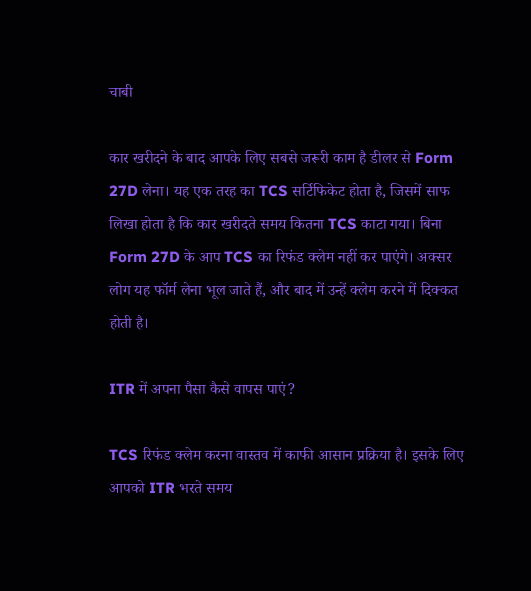चाबी

कार खरीदने के बाद आपके लिए सबसे जरूरी काम है डीलर से Form 27D लेना। यह एक तरह का TCS सर्टिफिकेट होता है, जिसमें साफ लिखा होता है कि कार खरीदते समय कितना TCS काटा गया। बिना Form 27D के आप TCS का रिफंड क्लेम नहीं कर पाएंगे। अक्सर लोग यह फॉर्म लेना भूल जाते हैं, और बाद में उन्हें क्लेम करने में दिक्कत होती है।

ITR में अपना पैसा कैसे वापस पाएं?

TCS रिफंड क्लेम करना वास्तव में काफी आसान प्रक्रिया है। इसके लिए आपको ITR भरते समय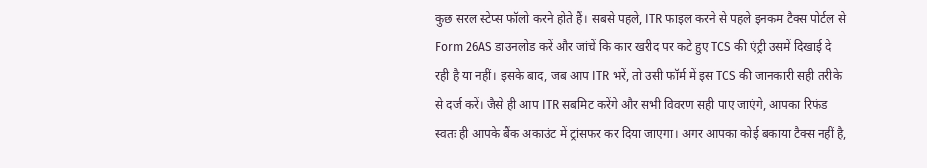कुछ सरल स्टेप्स फॉलो करने होते हैं। सबसे पहले, ITR फाइल करने से पहले इनकम टैक्स पोर्टल से Form 26AS डाउनलोड करें और जांचें कि कार खरीद पर कटे हुए TCS की एंट्री उसमें दिखाई दे रही है या नहीं। इसके बाद, जब आप ITR भरें, तो उसी फॉर्म में इस TCS की जानकारी सही तरीके से दर्ज करें। जैसे ही आप ITR सबमिट करेंगे और सभी विवरण सही पाए जाएंगे, आपका रिफंड स्वतः ही आपके बैंक अकाउंट में ट्रांसफर कर दिया जाएगा। अगर आपका कोई बकाया टैक्स नहीं है,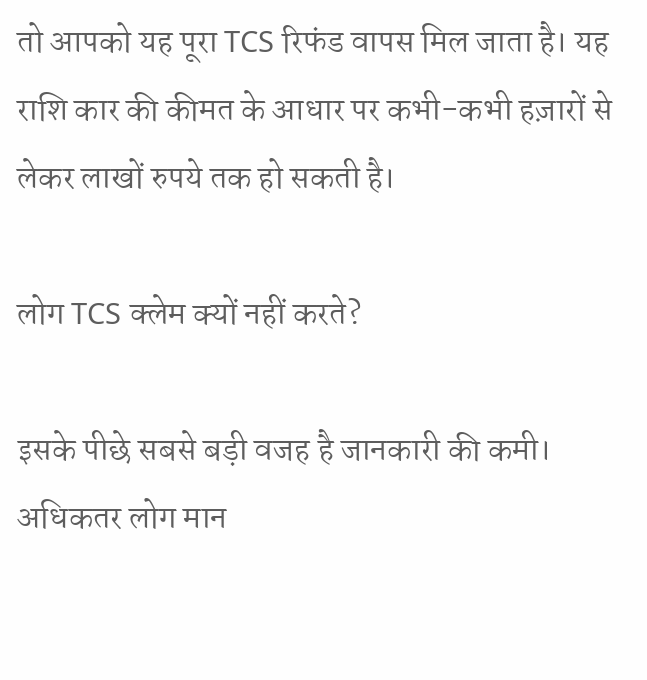तो आपको यह पूरा TCS रिफंड वापस मिल जाता है। यह राशि कार की कीमत के आधार पर कभी-कभी हज़ारों से लेकर लाखों रुपये तक हो सकती है।

लोग TCS क्लेम क्यों नहीं करते?

इसके पीछे सबसे बड़ी वजह है जानकारी की कमी। अधिकतर लोग मान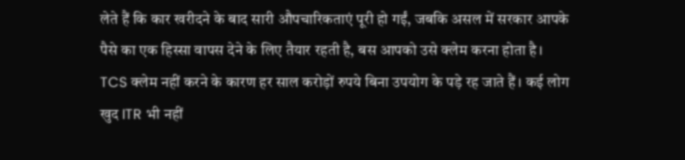लेते हैं कि कार खरीदने के बाद सारी औपचारिकताएं पूरी हो गईं, जबकि असल में सरकार आपके पैसे का एक हिस्सा वापस देने के लिए तैयार रहती है, बस आपको उसे क्लेम करना होता है। TCS क्लेम नहीं करने के कारण हर साल करोड़ों रुपये बिना उपयोग के पड़े रह जाते हैं। कई लोग खुद ITR भी नहीं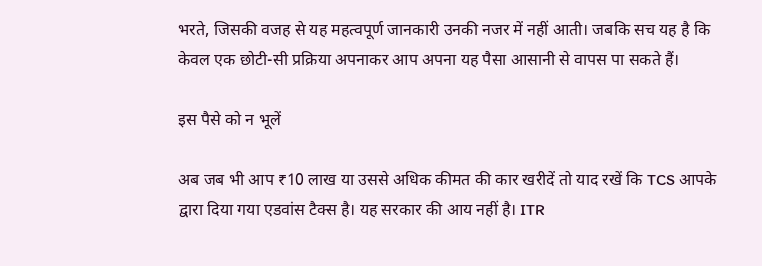भरते, जिसकी वजह से यह महत्वपूर्ण जानकारी उनकी नजर में नहीं आती। जबकि सच यह है कि केवल एक छोटी-सी प्रक्रिया अपनाकर आप अपना यह पैसा आसानी से वापस पा सकते हैं।

इस पैसे को न भूलें

अब जब भी आप ₹10 लाख या उससे अधिक कीमत की कार खरीदें तो याद रखें कि TCS आपके द्वारा दिया गया एडवांस टैक्स है। यह सरकार की आय नहीं है। ITR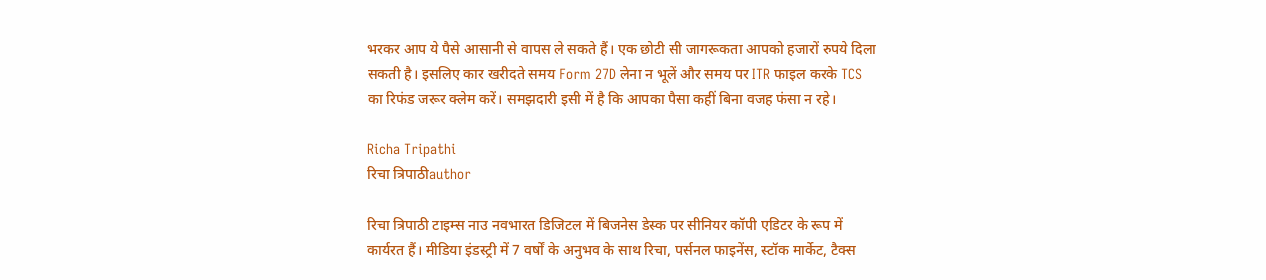भरकर आप ये पैसे आसानी से वापस ले सकते हैं। एक छोटी सी जागरूकता आपको हजारों रुपये दिला सकती है। इसलिए कार खरीदते समय Form 27D लेना न भूलें और समय पर ITR फाइल करके TCS का रिफंड जरूर क्लेम करें। समझदारी इसी में है कि आपका पैसा कहीं बिना वजह फंसा न रहे।

Richa Tripathi
रिचा त्रिपाठीauthor

रिचा त्रिपाठी टाइम्स नाउ नवभारत डिजिटल में बिजनेस डेस्क पर सीनियर कॉपी एडिटर के रूप में कार्यरत हैं। मीडिया इंडस्ट्री में 7 वर्षों के अनुभव के साथ रिचा, पर्सनल फाइनेंस, स्टॉक मार्केट, टैक्स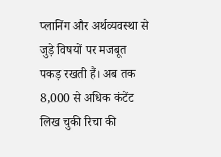प्लानिंग और अर्थव्यवस्था से जुड़े विषयों पर मजबूत पकड़ रखती हैं। अब तक 8,000 से अधिक कंटेंट लिख चुकी रिचा की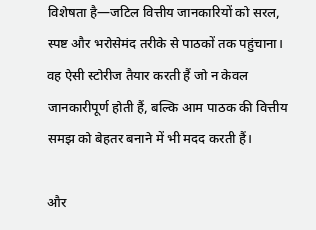विशेषता है—जटिल वित्तीय जानकारियों को सरल, स्पष्ट और भरोसेमंद तरीके से पाठकों तक पहुंचाना। वह ऐसी स्टोरीज तैयार करती हैं जो न केवल जानकारीपूर्ण होती हैं, बल्कि आम पाठक की वित्तीय समझ को बेहतर बनाने में भी मदद करती हैं।

और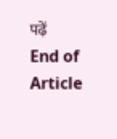पढ़ें
End of Article